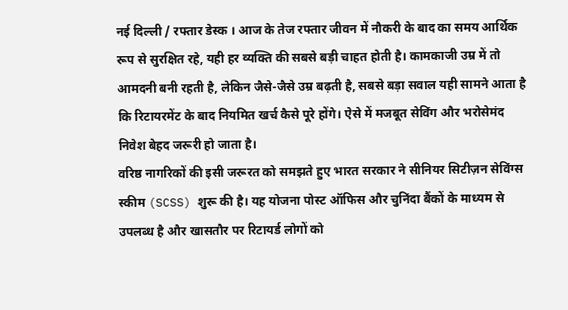नई दिल्ली / रफ्तार डेस्क । आज के तेज रफ्तार जीवन में नौकरी के बाद का समय आर्थिक रूप से सुरक्षित रहे, यही हर व्यक्ति की सबसे बड़ी चाहत होती है। कामकाजी उम्र में तो आमदनी बनी रहती है, लेकिन जैसे-जैसे उम्र बढ़ती है, सबसे बड़ा सवाल यही सामने आता है कि रिटायरमेंट के बाद नियमित खर्च कैसे पूरे होंगे। ऐसे में मजबूत सेविंग और भरोसेमंद निवेश बेहद जरूरी हो जाता है।
वरिष्ठ नागरिकों की इसी जरूरत को समझते हुए भारत सरकार ने सीनियर सिटीज़न सेविंग्स स्कीम (SCSS) शुरू की है। यह योजना पोस्ट ऑफिस और चुनिंदा बैंकों के माध्यम से उपलब्ध है और खासतौर पर रिटायर्ड लोगों को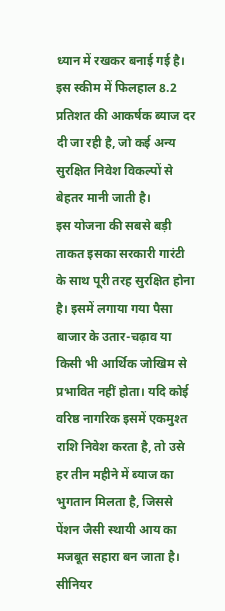ध्यान में रखकर बनाई गई है। इस स्कीम में फिलहाल 8.2 प्रतिशत की आकर्षक ब्याज दर दी जा रही है, जो कई अन्य सुरक्षित निवेश विकल्पों से बेहतर मानी जाती है।
इस योजना की सबसे बड़ी ताकत इसका सरकारी गारंटी के साथ पूरी तरह सुरक्षित होना है। इसमें लगाया गया पैसा बाजार के उतार-चढ़ाव या किसी भी आर्थिक जोखिम से प्रभावित नहीं होता। यदि कोई वरिष्ठ नागरिक इसमें एकमुश्त राशि निवेश करता है, तो उसे हर तीन महीने में ब्याज का भुगतान मिलता है, जिससे पेंशन जैसी स्थायी आय का मजबूत सहारा बन जाता है।
सीनियर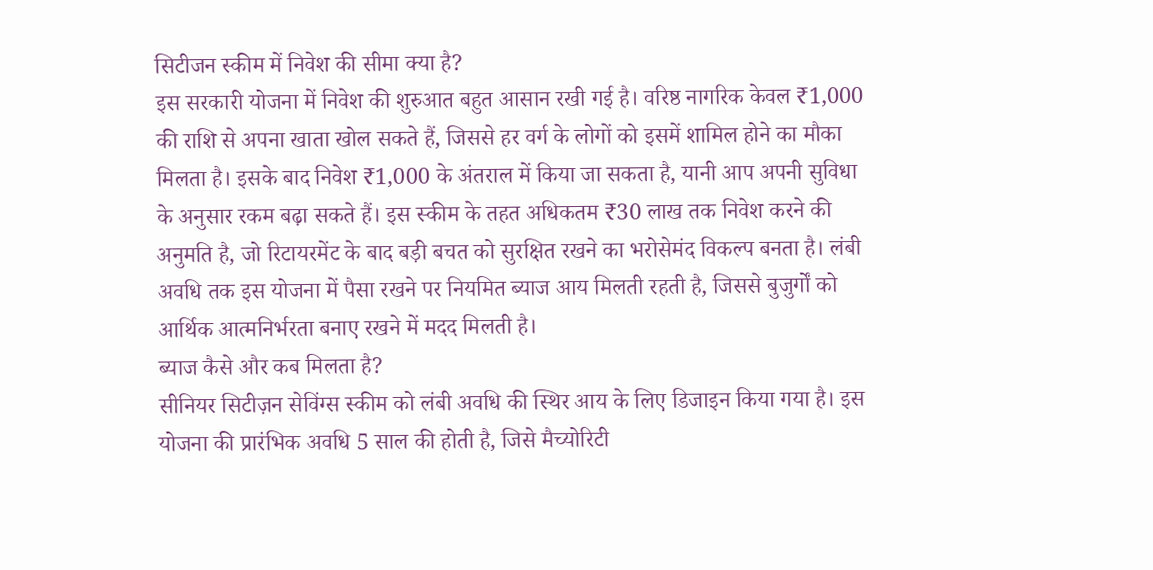सिटीजन स्कीम में निवेश की सीमा क्या है?
इस सरकारी योजना में निवेश की शुरुआत बहुत आसान रखी गई है। वरिष्ठ नागरिक केवल ₹1,000 की राशि से अपना खाता खोल सकते हैं, जिससे हर वर्ग के लोगों को इसमें शामिल होने का मौका मिलता है। इसके बाद निवेश ₹1,000 के अंतराल में किया जा सकता है, यानी आप अपनी सुविधा के अनुसार रकम बढ़ा सकते हैं। इस स्कीम के तहत अधिकतम ₹30 लाख तक निवेश करने की अनुमति है, जो रिटायरमेंट के बाद बड़ी बचत को सुरक्षित रखने का भरोसेमंद विकल्प बनता है। लंबी अवधि तक इस योजना में पैसा रखने पर नियमित ब्याज आय मिलती रहती है, जिससे बुजुर्गों को आर्थिक आत्मनिर्भरता बनाए रखने में मदद मिलती है।
ब्याज कैसे और कब मिलता है?
सीनियर सिटीज़न सेविंग्स स्कीम को लंबी अवधि की स्थिर आय के लिए डिजाइन किया गया है। इस योजना की प्रारंभिक अवधि 5 साल की होती है, जिसे मैच्योरिटी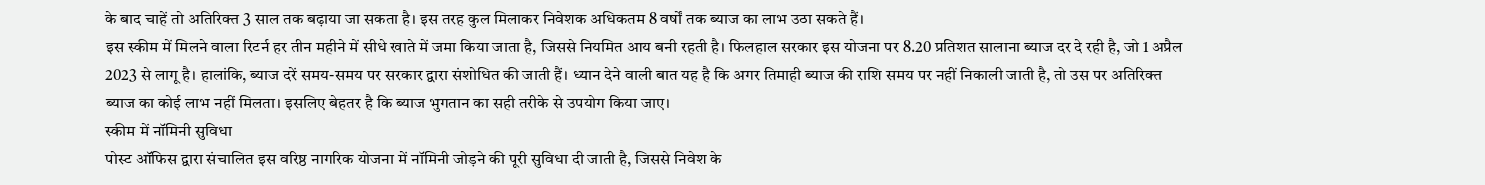के बाद चाहें तो अतिरिक्त 3 साल तक बढ़ाया जा सकता है। इस तरह कुल मिलाकर निवेशक अधिकतम 8 वर्षों तक ब्याज का लाभ उठा सकते हैं।
इस स्कीम में मिलने वाला रिटर्न हर तीन महीने में सीधे खाते में जमा किया जाता है, जिससे नियमित आय बनी रहती है। फिलहाल सरकार इस योजना पर 8.20 प्रतिशत सालाना ब्याज दर दे रही है, जो 1 अप्रैल 2023 से लागू है। हालांकि, ब्याज दरें समय-समय पर सरकार द्वारा संशोधित की जाती हैं। ध्यान देने वाली बात यह है कि अगर तिमाही ब्याज की राशि समय पर नहीं निकाली जाती है, तो उस पर अतिरिक्त ब्याज का कोई लाभ नहीं मिलता। इसलिए बेहतर है कि ब्याज भुगतान का सही तरीके से उपयोग किया जाए।
स्कीम में नॉमिनी सुविधा
पोस्ट ऑफिस द्वारा संचालित इस वरिष्ठ नागरिक योजना में नॉमिनी जोड़ने की पूरी सुविधा दी जाती है, जिससे निवेश के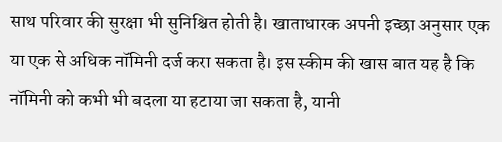साथ परिवार की सुरक्षा भी सुनिश्चित होती है। खाताधारक अपनी इच्छा अनुसार एक या एक से अधिक नॉमिनी दर्ज करा सकता है। इस स्कीम की खास बात यह है कि नॉमिनी को कभी भी बदला या हटाया जा सकता है, यानी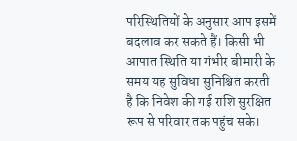परिस्थितियों के अनुसार आप इसमें बदलाव कर सकते हैं। किसी भी आपात स्थिति या गंभीर बीमारी के समय यह सुविधा सुनिश्चित करती है कि निवेश की गई राशि सुरक्षित रूप से परिवार तक पहुंच सके।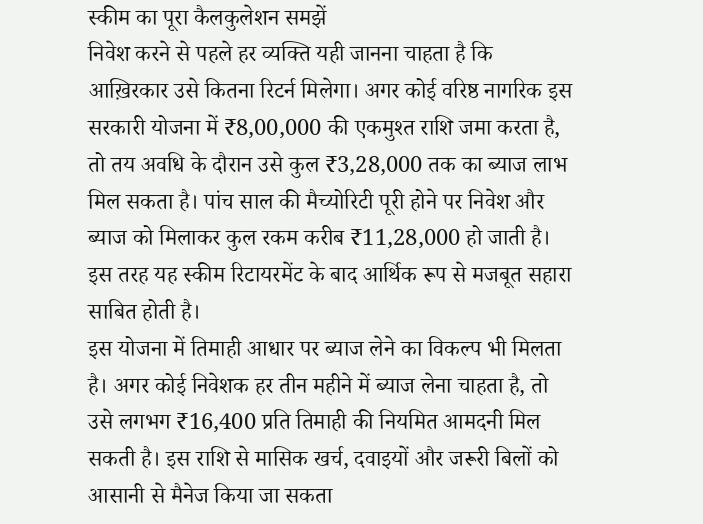स्कीम का पूरा कैलकुलेशन समझें
निवेश करने से पहले हर व्यक्ति यही जानना चाहता है कि आख़िरकार उसे कितना रिटर्न मिलेगा। अगर कोई वरिष्ठ नागरिक इस सरकारी योजना में ₹8,00,000 की एकमुश्त राशि जमा करता है, तो तय अवधि के दौरान उसे कुल ₹3,28,000 तक का ब्याज लाभ मिल सकता है। पांच साल की मैच्योरिटी पूरी होने पर निवेश और ब्याज को मिलाकर कुल रकम करीब ₹11,28,000 हो जाती है। इस तरह यह स्कीम रिटायरमेंट के बाद आर्थिक रूप से मजबूत सहारा साबित होती है।
इस योजना में तिमाही आधार पर ब्याज लेने का विकल्प भी मिलता है। अगर कोई निवेशक हर तीन महीने में ब्याज लेना चाहता है, तो उसे लगभग ₹16,400 प्रति तिमाही की नियमित आमदनी मिल सकती है। इस राशि से मासिक खर्च, दवाइयों और जरूरी बिलों को आसानी से मैनेज किया जा सकता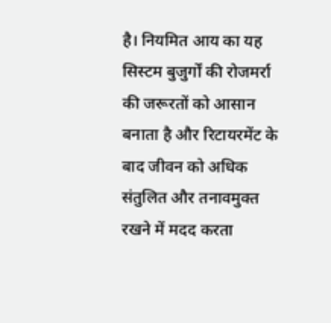है। नियमित आय का यह सिस्टम बुजुर्गों की रोजमर्रा की जरूरतों को आसान बनाता है और रिटायरमेंट के बाद जीवन को अधिक संतुलित और तनावमुक्त रखने में मदद करता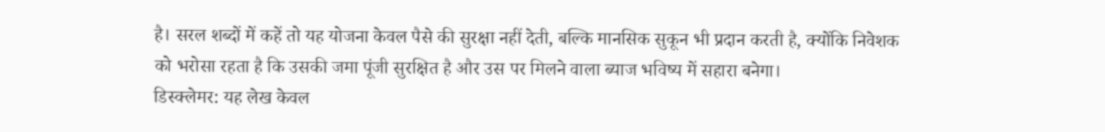है। सरल शब्दों में कहें तो यह योजना केवल पैसे की सुरक्षा नहीं देती, बल्कि मानसिक सुकून भी प्रदान करती है, क्योंकि निवेशक को भरोसा रहता है कि उसकी जमा पूंजी सुरक्षित है और उस पर मिलने वाला ब्याज भविष्य में सहारा बनेगा।
डिस्क्लेमर: यह लेख केवल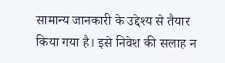सामान्य जानकारी के उद्देश्य से तैयार किया गया है। इसे निवेश की सलाह न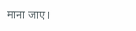माना जाए।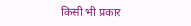किसी भी प्रकार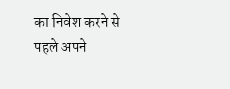का निवेश करने से पहले अपने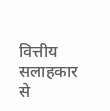वित्तीय सलाहकार से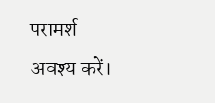परामर्श अवश्य करें।